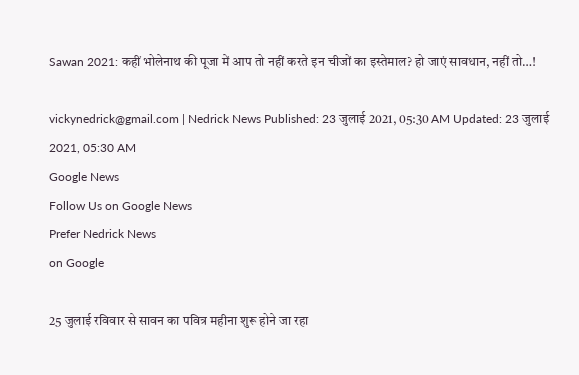Sawan 2021: कहीं भोलेनाथ की पूजा में आप तो नहीं करते इन चीजों का इस्तेमाल? हो जाएं सावधान, नहीं तो…!

vickynedrick@gmail.com | Nedrick News Published: 23 जुलाई 2021, 05:30 AM Updated: 23 जुलाई 2021, 05:30 AM
Google News
Follow Us on Google News
Prefer Nedrick News
on Google

25 जुलाई रविवार से सावन का पवित्र महीना शुरू होने जा रहा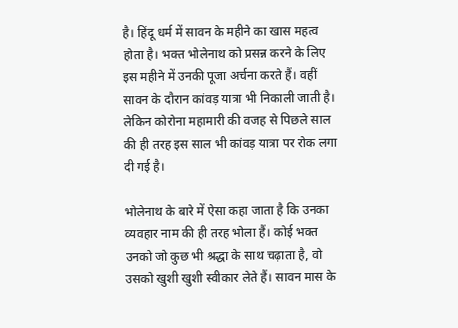है। हिंदू धर्म में सावन के महीने का खास महत्व होता है। भक्त भोलेनाथ को प्रसन्न करने के लिए इस महीने में उनकी पूजा अर्चना करते हैं। वहीं सावन के दौरान कांवड़ यात्रा भी निकाली जाती है। लेकिन कोरोना महामारी की वजह से पिछले साल की ही तरह इस साल भी कांवड़ यात्रा पर रोक लगा दी गई है।

भोलेनाथ के बारे में ऐसा कहा जाता है कि उनका व्यवहार नाम की ही तरह भोला हैं। कोई भक्त उनको जो कुछ भी श्रद्धा के साथ चढ़ाता है, वो उसको खुशी खुशी स्वीकार लेते हैं। सावन मास के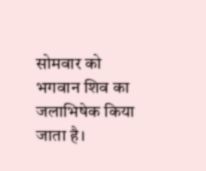सोमवार को भगवान शिव का जलाभिषेक किया जाता है।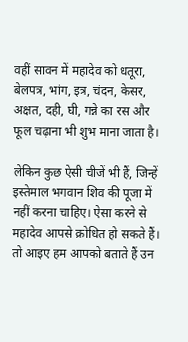वहीं सावन में महादेव को धतूरा, बेलपत्र, भांग, इत्र, चंदन, केसर, अक्षत, दही, घी, गन्ने का रस और फूल चढ़ाना भी शुभ माना जाता है।

लेकिन कुछ ऐसी चीजें भी हैं, जिन्हें इस्तेमाल भगवान शिव की पूजा में नहीं करना चाहिए। ऐसा करने से महादेव आपसे क्रोधित हो सकते हैं। तो आइए हम आपको बताते हैं उन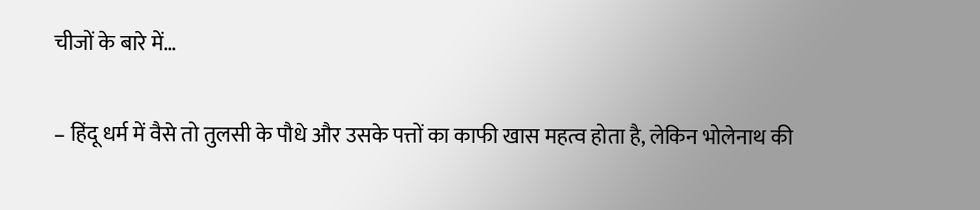चीजों के बारे में…

– हिंदू धर्म में वैसे तो तुलसी के पौधे और उसके पत्तों का काफी खास महत्व होता है, लेकिन भोलेनाथ की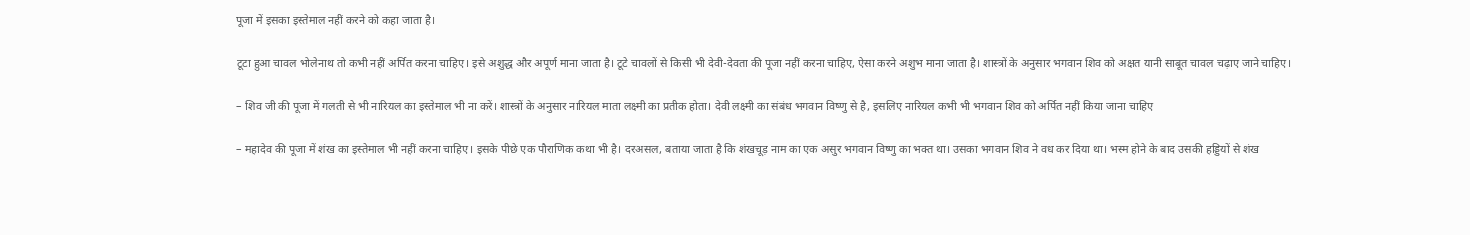पूजा में इसका इस्तेमाल नहीं करने को कहा जाता है।

टूटा हुआ चावल भोलेनाथ तो कभी नहीं अर्पित करना चाहिए। इसे अशुद्ध और अपूर्ण माना जाता है। टूटे चावलों से किसी भी देवी-देवता की पूजा नहीं करना चाहिए, ऐसा करने अशुभ माना जाता है। शास्त्रों के अनुसार भगवान शिव को अक्षत यानी साबूत चावल चढ़ाए जाने चाहिए।

– शिव जी की पूजा में गलती से भी नारियल का इस्तेमाल भी ना करें। शास्त्रों के अनुसार नारियल माता लक्ष्मी का प्रतीक होता। देवी लक्ष्मी का संबंध भगवान विष्णु से है, इसलिए नारियल कभी भी भगवान शिव को अर्पित नहीं किया जाना चाहिए

– महादेव की पूजा में शंख का इस्तेमाल भी नहीं करना चाहिए। इसके पीछे एक पौराणिक कथा भी है। दरअसल, बताया जाता है कि शंखचूड़ नाम का एक असुर भगवान विष्णु का भक्त था। उसका भगवान शिव ने वध कर दिया था। भस्म होने के बाद उसकी हड्डियों से शंख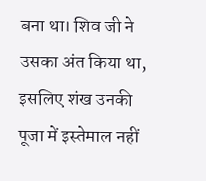बना था। शिव जी ने उसका अंत किया था, इसलिए शंख उनकी पूजा में इस्तेमाल नहीं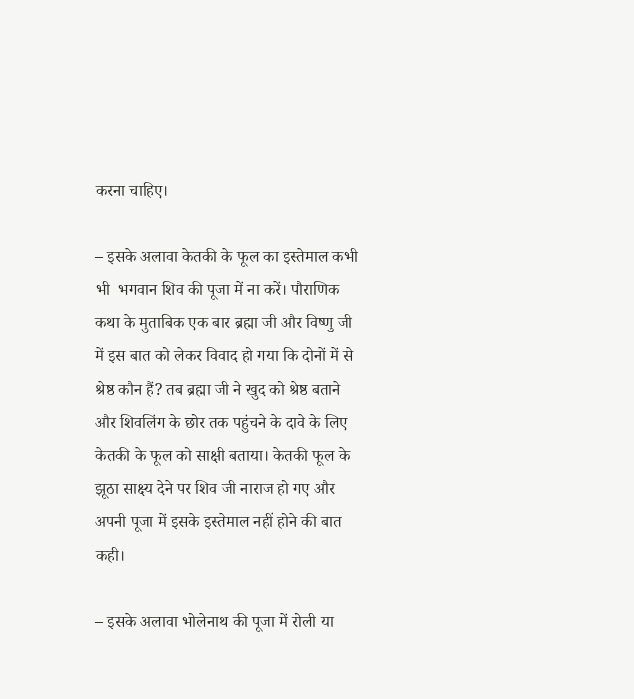करना चाहिए।

– इसके अलावा केतकी के फूल का इस्तेमाल कभी भी  भगवान शिव की पूजा में ना करें। पौराणिक कथा के मुताबिक एक बार ब्रह्मा जी और विष्णु जी में इस बात को लेकर विवाद हो गया कि दोनों में से श्रेष्ठ कौन हैं? तब ब्रह्मा जी ने खुद को श्रेष्ठ बताने और शिवलिंग के छोर तक पहुंचने के दावे के लिए केतकी के फूल को साक्षी बताया। केतकी फूल के झूठा साक्ष्य देने पर शिव जी नाराज हो गए और अपनी पूजा में इसके इस्तेमाल नहीं होने की बात कही।

– इसके अलावा भोलेनाथ की पूजा में रोली या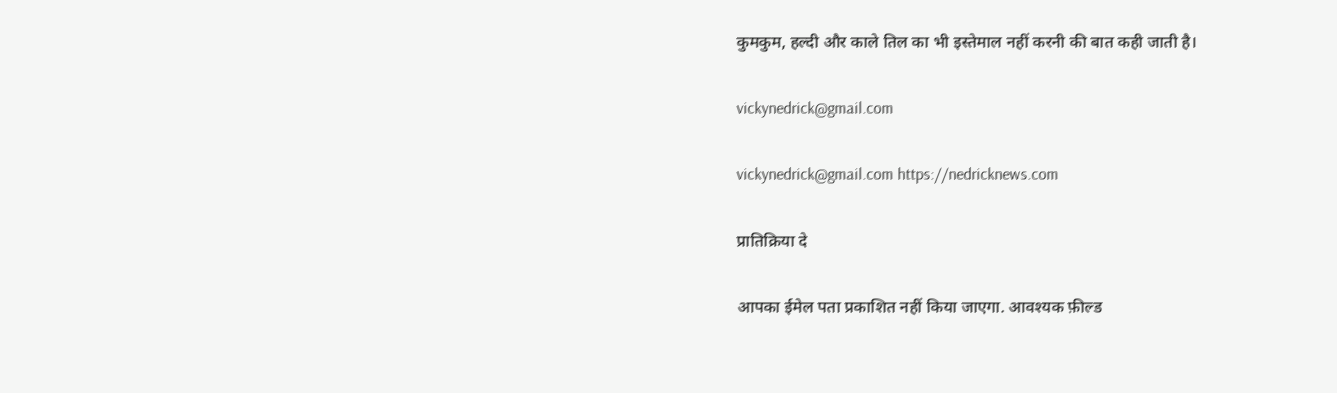कुमकुम, हल्दी और काले तिल का भी इस्तेमाल नहीं करनी की बात कही जाती है।

vickynedrick@gmail.com

vickynedrick@gmail.com https://nedricknews.com

प्रातिक्रिया दे

आपका ईमेल पता प्रकाशित नहीं किया जाएगा. आवश्यक फ़ील्ड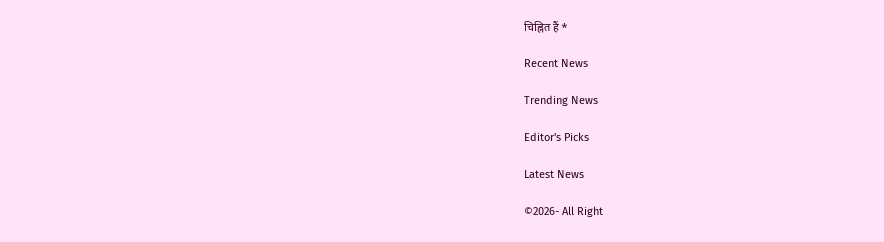चिह्नित हैं *

Recent News

Trending News

Editor's Picks

Latest News

©2026- All Right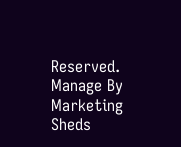Reserved. Manage By Marketing Sheds